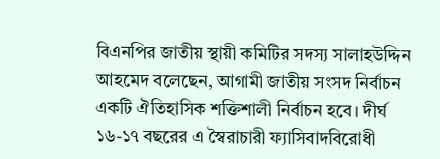বিএনপির জাতীয় স্থায়ী কমিটির সদস্য সালাহউদ্দিন আহমেদ বলেছেন, আগামী জাতীয় সংসদ নির্বাচন একটি ঐতিহাসিক শক্তিশালী নির্বাচন হবে। দীর্ঘ ১৬-১৭ বছরের এ স্বৈরাচারী ফ্যাসিবাদবিরোধী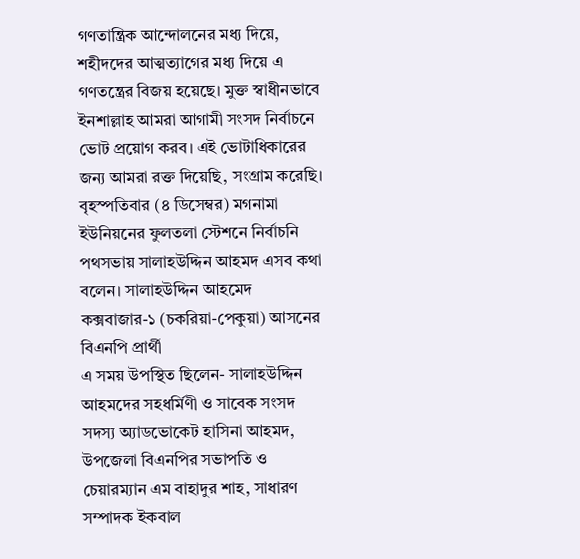গণতান্ত্রিক আন্দোলনের মধ্য দিয়ে, শহীদদের আত্মত্যাগের মধ্য দিয়ে এ গণতন্ত্রের বিজয় হয়েছে। মুক্ত স্বাধীনভাবে ইনশাল্লাহ আমরা আগামী সংসদ নির্বাচনে ভোট প্রয়োগ করব। এই ভোটাধিকারের জন্য আমরা রক্ত দিয়েছি, সংগ্রাম করেছি। বৃহস্পতিবার (৪ ডিসেম্বর) মগনামা ইউনিয়নের ফুলতলা স্টেশনে নির্বাচনি পথসভায় সালাহউদ্দিন আহমদ এসব কথা বলেন। সালাহউদ্দিন আহমেদ কক্সবাজার-১ (চকরিয়া-পেকুয়া) আসনের বিএনপি প্রার্থী
এ সময় উপস্থিত ছিলেন- সালাহউদ্দিন আহমদের সহধর্মিণী ও সাবেক সংসদ সদস্য অ্যাডভোকেট হাসিনা আহমদ, উপজেলা বিএনপির সভাপতি ও চেয়ারম্যান এম বাহাদুর শাহ, সাধারণ সম্পাদক ইকবাল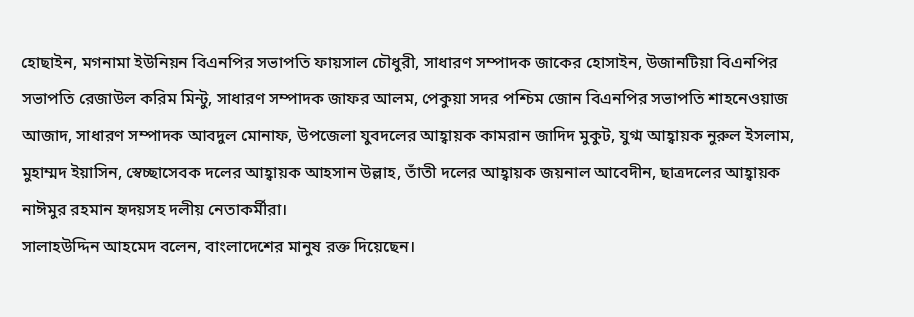হোছাইন, মগনামা ইউনিয়ন বিএনপির সভাপতি ফায়সাল চৌধুরী, সাধারণ সম্পাদক জাকের হোসাইন, উজানটিয়া বিএনপির সভাপতি রেজাউল করিম মিন্টু, সাধারণ সম্পাদক জাফর আলম, পেকুয়া সদর পশ্চিম জোন বিএনপির সভাপতি শাহনেওয়াজ আজাদ, সাধারণ সম্পাদক আবদুল মোনাফ, উপজেলা যুবদলের আহ্বায়ক কামরান জাদিদ মুকুট, যুগ্ম আহ্বায়ক নুরুল ইসলাম, মুহাম্মদ ইয়াসিন, স্বেচ্ছাসেবক দলের আহ্বায়ক আহসান উল্লাহ, তাঁতী দলের আহ্বায়ক জয়নাল আবেদীন, ছাত্রদলের আহ্বায়ক নাঈমুর রহমান হৃদয়সহ দলীয় নেতাকর্মীরা।
সালাহউদ্দিন আহমেদ বলেন, বাংলাদেশের মানুষ রক্ত দিয়েছেন।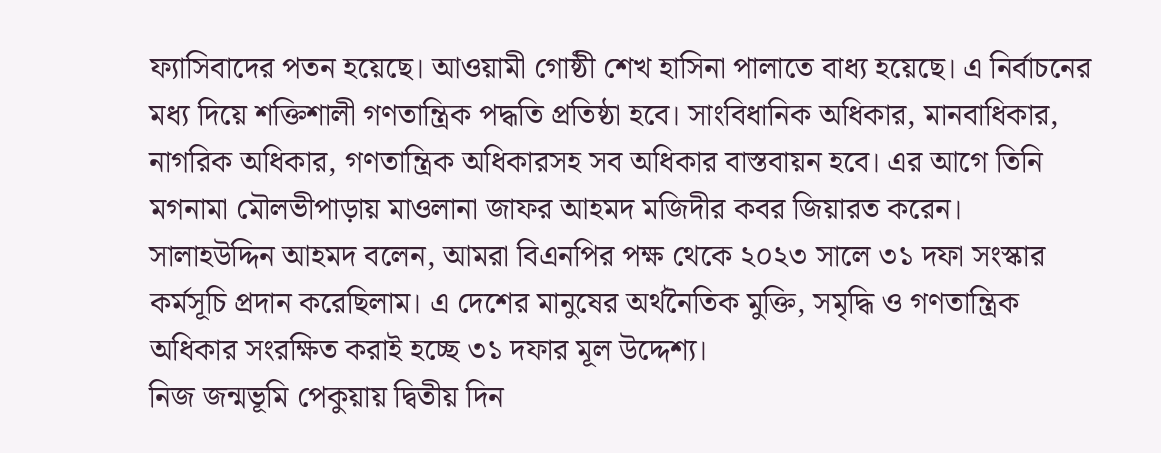ফ্যাসিবাদের পতন হয়েছে। আওয়ামী গোষ্ঠী শেখ হাসিনা পালাতে বাধ্য হয়েছে। এ নির্বাচনের মধ্য দিয়ে শক্তিশালী গণতান্ত্রিক পদ্ধতি প্রতিষ্ঠা হবে। সাংবিধানিক অধিকার, মানবাধিকার, নাগরিক অধিকার, গণতান্ত্রিক অধিকারসহ সব অধিকার বাস্তবায়ন হবে। এর আগে তিনি মগনামা মৌলভীপাড়ায় মাওলানা জাফর আহমদ মজিদীর কবর জিয়ারত করেন।
সালাহউদ্দিন আহমদ বলেন, আমরা বিএনপির পক্ষ থেকে ২০২৩ সালে ৩১ দফা সংস্কার কর্মসূচি প্রদান করেছিলাম। এ দেশের মানুষের অর্থনৈতিক মুক্তি, সমৃদ্ধি ও গণতান্ত্রিক অধিকার সংরক্ষিত করাই হচ্ছে ৩১ দফার মূল উদ্দেশ্য।
নিজ জন্মভূমি পেকুয়ায় দ্বিতীয় দিন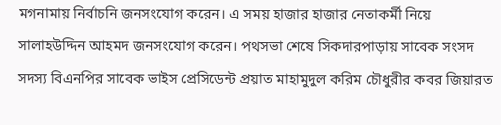মগনামায় নির্বাচনি জনসংযোগ করেন। এ সময় হাজার হাজার নেতাকর্মী নিয়ে সালাহউদ্দিন আহমদ জনসংযোগ করেন। পথসভা শেষে সিকদারপাড়ায় সাবেক সংসদ সদস্য বিএনপির সাবেক ভাইস প্রেসিডেন্ট প্রয়াত মাহামুদুল করিম চৌধুরীর কবর জিয়ারত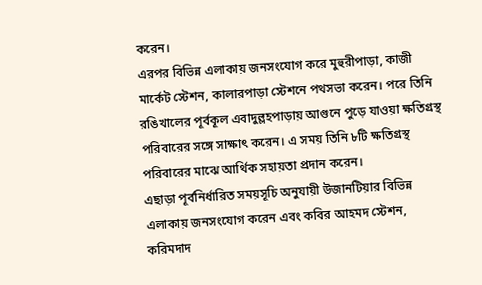করেন।
এরপর বিভিন্ন এলাকায় জনসংযোগ করে মুহুরীপাড়া, কাজী মার্কেট স্টেশন, কালারপাড়া স্টেশনে পথসভা করেন। পরে তিনি রঙিখালের পূর্বকূল এবাদুল্লহপাড়ায় আগুনে পুড়ে যাওয়া ক্ষতিগ্রস্থ পরিবারের সঙ্গে সাক্ষাৎ করেন। এ সময় তিনি ৮টি ক্ষতিগ্রস্থ পরিবারের মাঝে আর্থিক সহায়তা প্রদান করেন।
এছাড়া পূর্বনির্ধারিত সময়সূচি অনুযায়ী উজানটিয়ার বিভিন্ন এলাকায় জনসংযোগ করেন এবং কবির আহমদ স্টেশন, করিমদাদ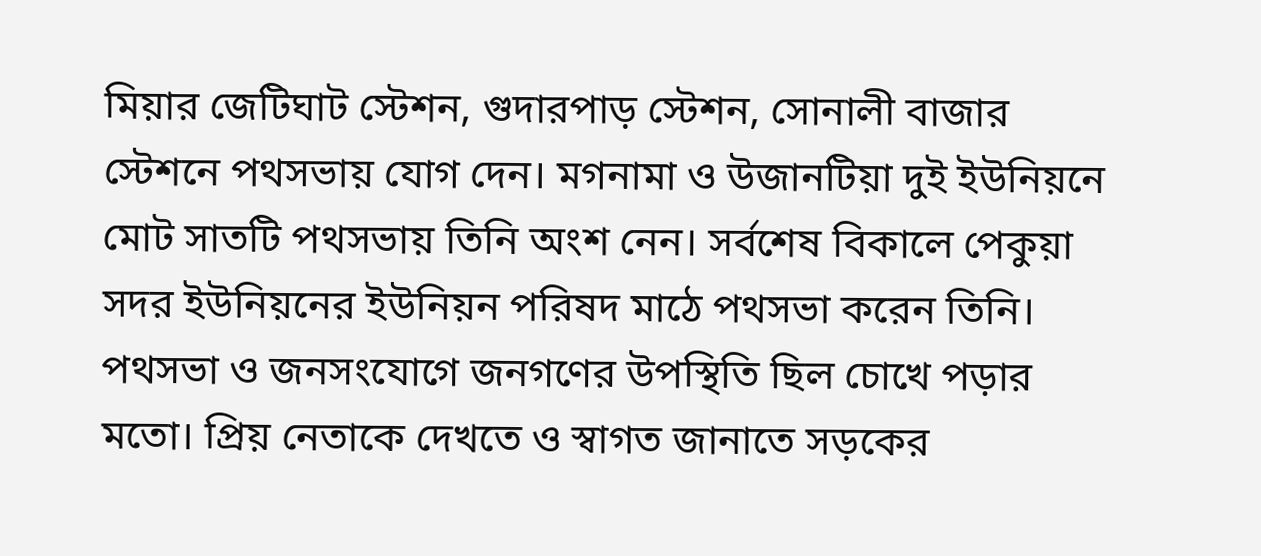মিয়ার জেটিঘাট স্টেশন, গুদারপাড় স্টেশন, সোনালী বাজার স্টেশনে পথসভায় যোগ দেন। মগনামা ও উজানটিয়া দুই ইউনিয়নে মোট সাতটি পথসভায় তিনি অংশ নেন। সর্বশেষ বিকালে পেকুয়া সদর ইউনিয়নের ইউনিয়ন পরিষদ মাঠে পথসভা করেন তিনি। পথসভা ও জনসংযোগে জনগণের উপস্থিতি ছিল চোখে পড়ার মতো। প্রিয় নেতাকে দেখতে ও স্বাগত জানাতে সড়কের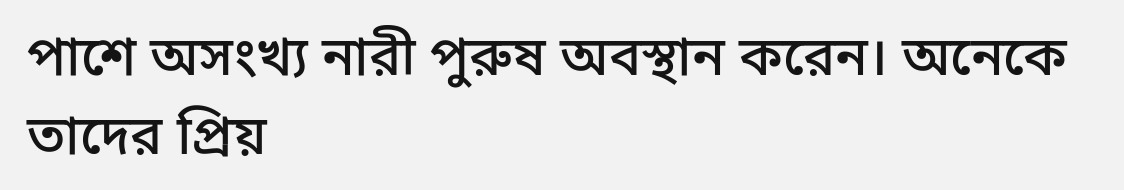পাশে অসংখ্য নারী পুরুষ অবস্থান করেন। অনেকে তাদের প্রিয়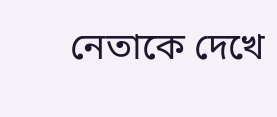নেতাকে দেখে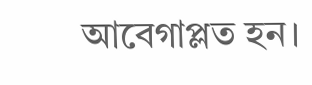আবেগাপ্লত হন।